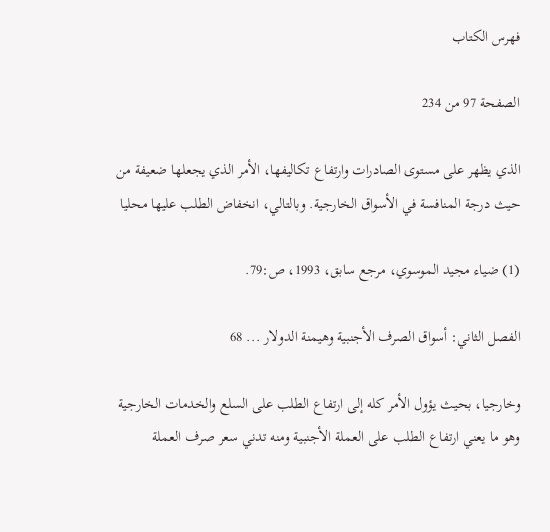فهرس الكتاب

الصفحة 97 من 234

الذي يظهر على مستوى الصادرات وارتفاع تكاليفها، الأمر الذي يجعلها ضعيفة من حيث درجة المنافسة في الأسواق الخارجية. وبالتالي، انخفاض الطلب عليها محليا

(1) ضياء مجيد الموسوي، مرجع سابق، 1993، ص:79.

الفصل الثاني: أسواق الصرف الأجنبية وهيمنة الدولار ... 68

وخارجيا، بحيث يؤول الأمر كله إلى ارتفاع الطلب على السلع والخدمات الخارجية وهو ما يعني ارتفاع الطلب على العملة الأجنبية ومنه تدني سعر صرف العملة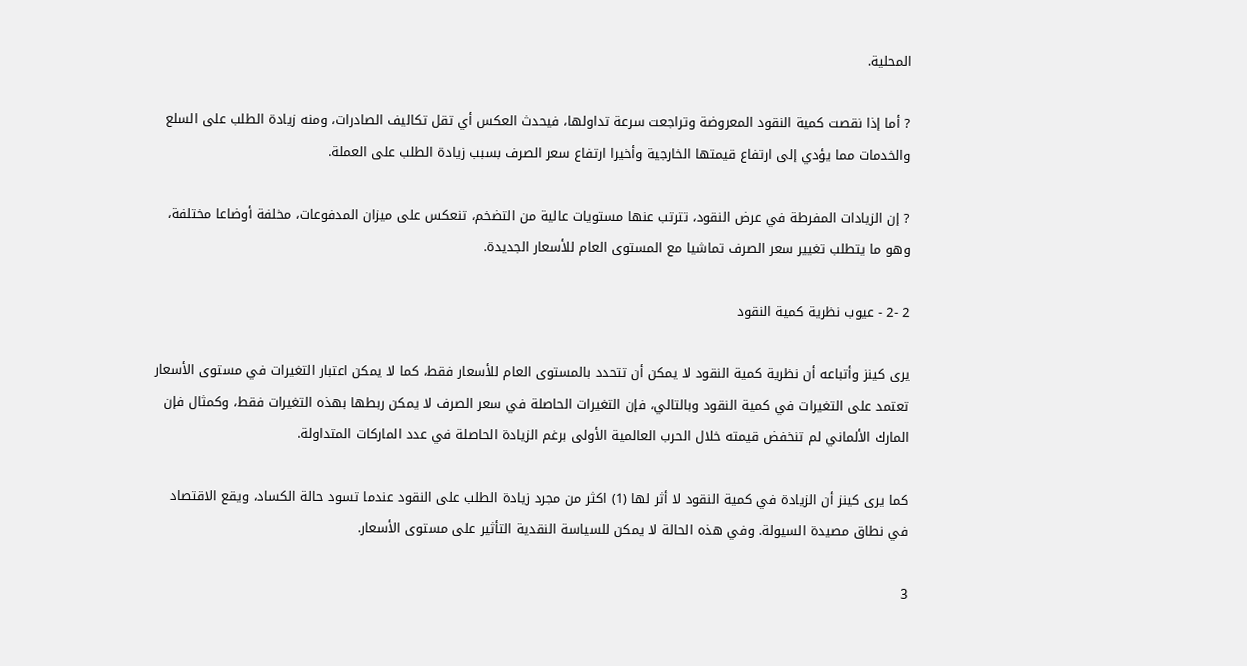المحلية.

? أما إذا نقصت كمية النقود المعروضة وتراجعت سرعة تداولها، فيحدث العكس أي تقل تكاليف الصادرات، ومنه زيادة الطلب على السلع والخدمات مما يؤدي إلى ارتفاع قيمتها الخارجية وأخيرا ارتفاع سعر الصرف بسبب زيادة الطلب على العملة.

? إن الزيادات المفرطة في عرض النقود، تترتب عنها مستويات عالية من التضخم، تنعكس على ميزان المدفوعات، مخلفة أوضاعا مختلفة، وهو ما يتطلب تغيير سعر الصرف تماشيا مع المستوى العام للأسعار الجديدة.

2 -2 - عيوب نظرية كمية النقود

يرى كينز وأتباعه أن نظرية كمية النقود لا يمكن أن تتحدد بالمستوى العام للأسعار فقط، كما لا يمكن اعتبار التغيرات في مستوى الأسعار تعتمد على التغيرات في كمية النقود وبالتالي، فإن التغيرات الحاصلة في سعر الصرف لا يمكن ربطها بهذه التغيرات فقط، وكمثال فإن المارك الألماني لم تنخفض قيمته خلال الحرب العالمية الأولى برغم الزيادة الحاصلة في عدد الماركات المتداولة.

كما يرى كينز أن الزيادة في كمية النقود لا أثر لها (1) اكثر من مجرد زيادة الطلب على النقود عندما تسود حالة الكساد، ويقع الاقتصاد في نطاق مصيدة السيولة. وفي هذه الحالة لا يمكن للسياسة النقدية التأثير على مستوى الأسعار.

3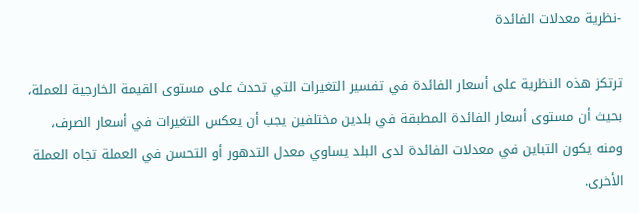-نظرية معدلات الفائدة

ترتكز هذه النظرية على أسعار الفائدة في تفسير التغيرات التي تحدث على مستوى القيمة الخارجية للعملة، بحيث أن مستوى أسعار الفائدة المطبقة في بلدين مختلفين يجب أن يعكس التغيرات في أسعار الصرف، ومنه يكون التباين في معدلات الفائدة لدى البلد يساوي معدل التدهور أو التحسن في العملة تجاه العملة الأخرى.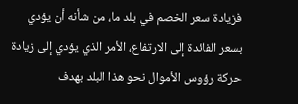فزيادة سعر الخصم في بلد ما، من شأنه أن يؤدي بسعر الفائدة إلى الارتفاع، الأمر الذي يؤدي إلى زيادة حركة رؤوس الأموال نحو هذا البلد بهدف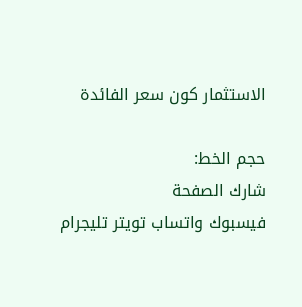الاستثمار كون سعر الفائدة

حجم الخط:
شارك الصفحة
فيسبوك واتساب تويتر تليجرام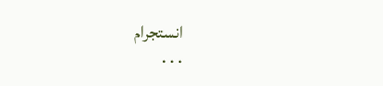انستجرام
. . .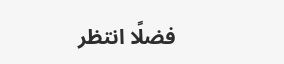فضلًا انتظر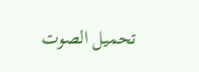تحميل الصوت